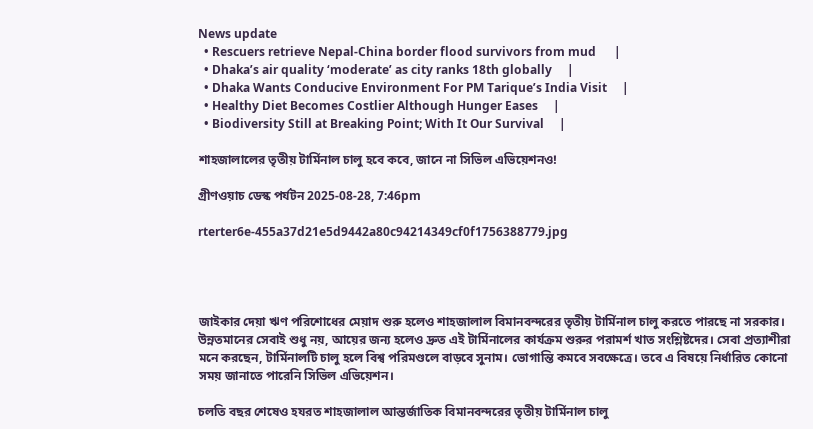News update
  • Rescuers retrieve Nepal-China border flood survivors from mud      |
  • Dhaka’s air quality ‘moderate’ as city ranks 18th globally     |
  • Dhaka Wants Conducive Environment For PM Tarique’s India Visit     |
  • Healthy Diet Becomes Costlier Although Hunger Eases     |
  • Biodiversity Still at Breaking Point; With It Our Survival     |

শাহজালালের তৃতীয় টার্মিনাল চালু হবে কবে, জানে না সিভিল এভিয়েশনও!

গ্রীণওয়াচ ডেস্ক পর্যটন 2025-08-28, 7:46pm

rterter6e-455a37d21e5d9442a80c94214349cf0f1756388779.jpg




জাইকার দেয়া ঋণ পরিশোধের মেয়াদ শুরু হলেও শাহজালাল বিমানবন্দরের তৃতীয় টার্মিনাল চালু করতে পারছে না সরকার। উন্নতমানের সেবাই শুধু নয়, আয়ের জন্য হলেও দ্রুত এই টার্মিনালের কার্যক্রম শুরুর পরামর্শ খাত সংশ্লিষ্টদের। সেবা প্রত্যাশীরা মনে করছেন, টার্মিনালটি চালু হলে বিশ্ব পরিমণ্ডলে বাড়বে সুনাম। ভোগান্তি কমবে সবক্ষেত্রে। তবে এ বিষয়ে নির্ধারিত কোনো সময় জানাতে পারেনি সিভিল এভিয়েশন।

চলতি বছর শেষেও হযরত শাহজালাল আন্তর্জাতিক বিমানবন্দরের তৃতীয় টার্মিনাল চালু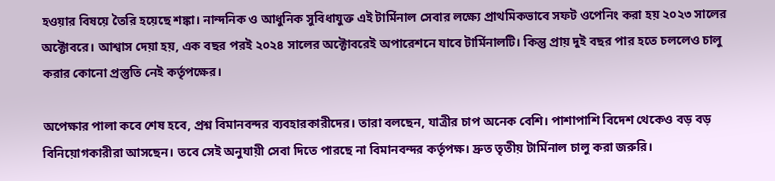হওয়ার বিষয়ে তৈরি হয়েছে শঙ্কা। নান্দনিক ও আধুনিক সুবিধাযুক্ত এই টার্মিনাল সেবার লক্ষ্যে প্রাথমিকভাবে সফট ওপেনিং করা হয় ২০২৩ সালের অক্টোবরে। আশ্বাস দেয়া হয়, এক বছর পরই ২০২৪ সালের অক্টোবরেই অপারেশনে যাবে টার্মিনালটি। কিন্তু প্রায় দুই বছর পার হতে চললেও চালু করার কোনো প্রস্তুতি নেই কর্তৃপক্ষের।

অপেক্ষার পালা কবে শেষ হবে, প্রশ্ন বিমানবন্দর ব্যবহারকারীদের। তারা বলছেন, যাত্রীর চাপ অনেক বেশি। পাশাপাশি বিদেশ থেকেও বড় বড় বিনিয়োগকারীরা আসছেন। তবে সেই অনুযায়ী সেবা দিতে পারছে না বিমানবন্দর কর্তৃপক্ষ। দ্রুত তৃতীয় টার্মিনাল চালু করা জরুরি।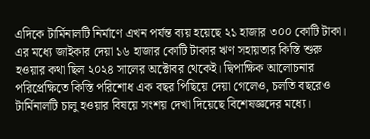এদিকে টার্মিনালটি নির্মাণে এখন পর্যন্ত ব্যয় হয়েছে ২১ হাজার ৩০০ কোটি টাকা। এর মধ্যে জাইকার দেয়া ১৬ হাজার কোটি টাকার ঋণ সহায়তার কিস্তি শুরু হওয়ার কথা ছিল ২০২৪ সালের অক্টোবর থেকেই। দ্বিপাক্ষিক আলোচনার পরিপ্রেক্ষিতে কিস্তি পরিশোধ এক বছর পিছিয়ে দেয়া গেলেও, চলতি বছরেও টার্মিনালটি চালু হওয়ার বিষয়ে সংশয় দেখা দিয়েছে বিশেষজ্ঞদের মধ্যে।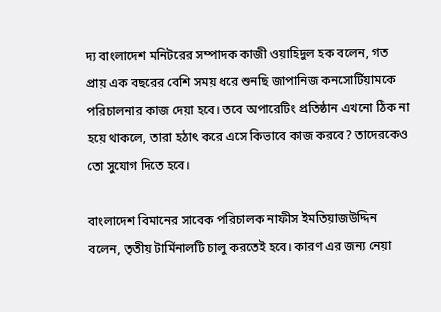দ্য বাংলাদেশ মনিটরের সম্পাদক কাজী ওয়াহিদুল হক বলেন, গত প্রায় এক বছরের বেশি সময় ধরে শুনছি জাপানিজ কনসোর্টিয়ামকে পরিচালনার কাজ দেয়া হবে। তবে অপারেটিং প্রতিষ্ঠান এখনো ঠিক না হয়ে থাকলে, তারা হঠাৎ করে এসে কিভাবে কাজ করবে? তাদেরকেও তো সুযোগ দিতে হবে।

বাংলাদেশ বিমানের সাবেক পরিচালক নাফীস ইমতিয়াজউদ্দিন বলেন, তৃতীয় টার্মিনালটি চালু করতেই হবে। কারণ এর জন্য নেয়া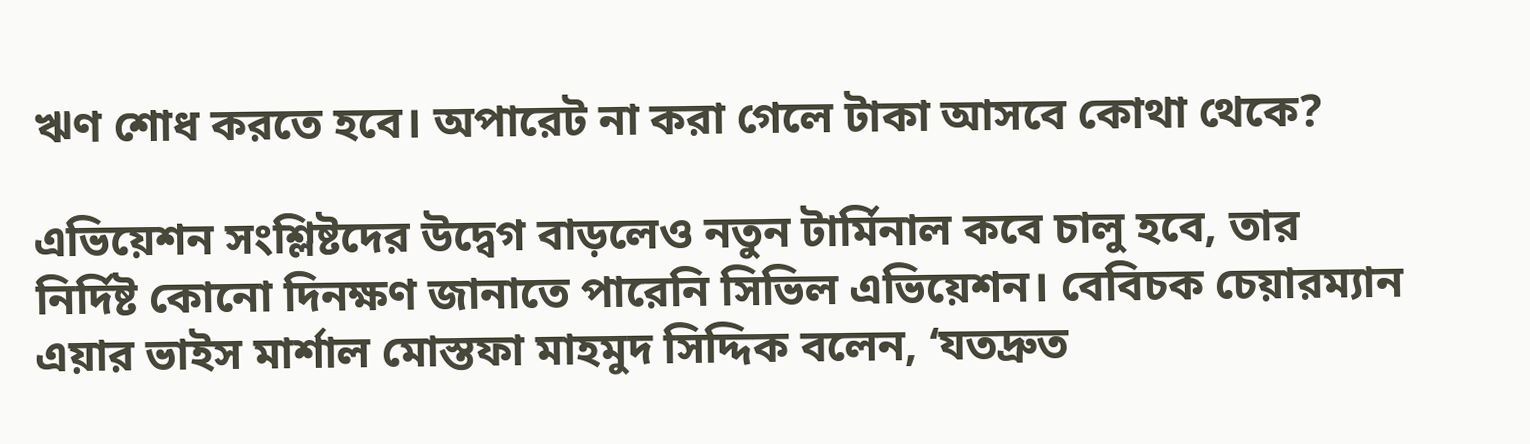ঋণ শোধ করতে হবে। অপারেট না করা গেলে টাকা আসবে কোথা থেকে?

এভিয়েশন সংশ্লিষ্টদের উদ্বেগ বাড়লেও নতুন টার্মিনাল কবে চালু হবে, তার নির্দিষ্ট কোনো দিনক্ষণ জানাতে পারেনি সিভিল এভিয়েশন। বেবিচক চেয়ারম্যান এয়ার ভাইস মার্শাল মোস্তফা মাহমুদ সিদ্দিক বলেন, ‘যতদ্রুত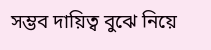সম্ভব দায়িত্ব বুঝে নিয়ে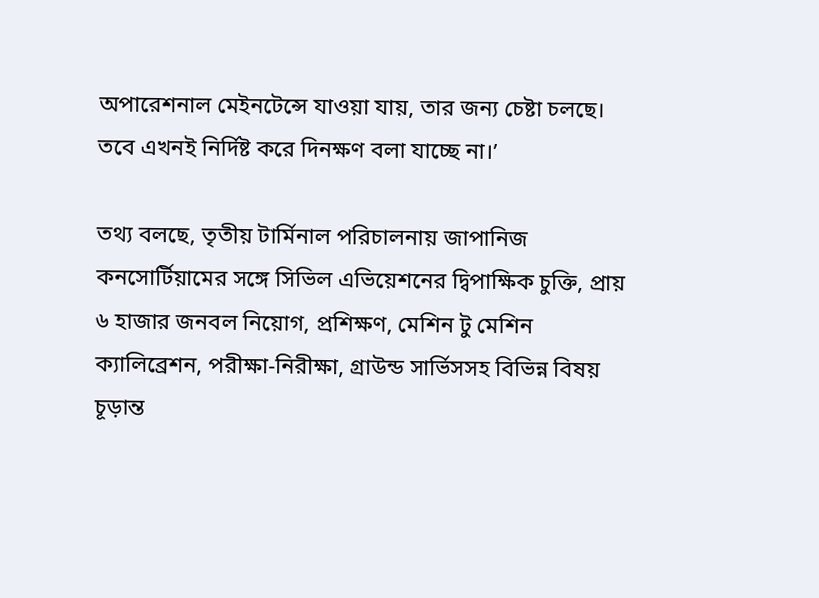অপারেশনাল মেইনটেন্সে যাওয়া যায়, তার জন্য চেষ্টা চলছে। তবে এখনই নির্দিষ্ট করে দিনক্ষণ বলা যাচ্ছে না।’

তথ্য বলছে, তৃতীয় টার্মিনাল পরিচালনায় জাপানিজ কনসোর্টিয়ামের সঙ্গে সিভিল এভিয়েশনের দ্বিপাক্ষিক চুক্তি, প্রায় ৬ হাজার জনবল নিয়োগ, প্রশিক্ষণ, মেশিন টু মেশিন ক্যালিব্রেশন, পরীক্ষা-নিরীক্ষা, গ্রাউন্ড সার্ভিসসহ বিভিন্ন বিষয় চূড়ান্ত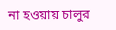না হওয়ায় চালুর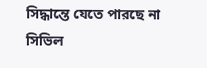সিদ্ধান্তে যেতে পারছে না সিভিল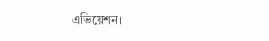এভিয়েশন।